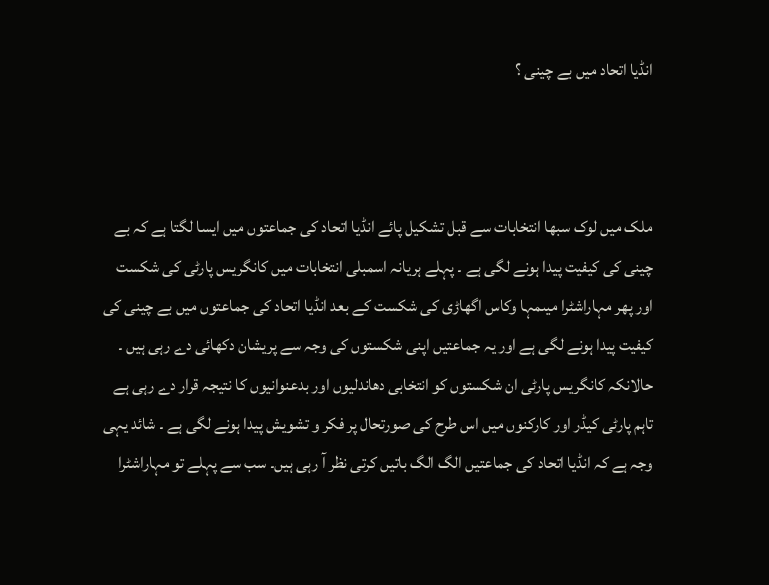انڈیا اتحاد میں بے چینی ؟



ملک میں لوک سبھا انتخابات سے قبل تشکیل پائے انڈیا اتحاد کی جماعتوں میں ایسا لگتا ہے کہ بے چینی کی کیفیت پیدا ہونے لگی ہے ۔ پہلے ہریانہ اسمبلی انتخابات میں کانگریس پارٹی کی شکست اور پھر مہاراشٹرا میںمہا وکاس اگھاڑی کی شکست کے بعد انڈیا اتحاد کی جماعتوں میں بے چینی کی کیفیت پیدا ہونے لگی ہے اور یہ جماعتیں اپنی شکستوں کی وجہ سے پریشان دکھائی دے رہی ہیں ۔ حالانکہ کانگریس پارٹی ان شکستوں کو انتخابی دھاندلیوں اور بدعنوانیوں کا نتیجہ قرار دے رہی ہے تاہم پارٹی کیڈر اور کارکنوں میں اس طرح کی صورتحال پر فکر و تشویش پیدا ہونے لگی ہے ۔ شائد یہی وجہ ہے کہ انڈیا اتحاد کی جماعتیں الگ الگ باتیں کرتی نظر آ رہی ہیں۔ سب سے پہلے تو مہاراشٹرا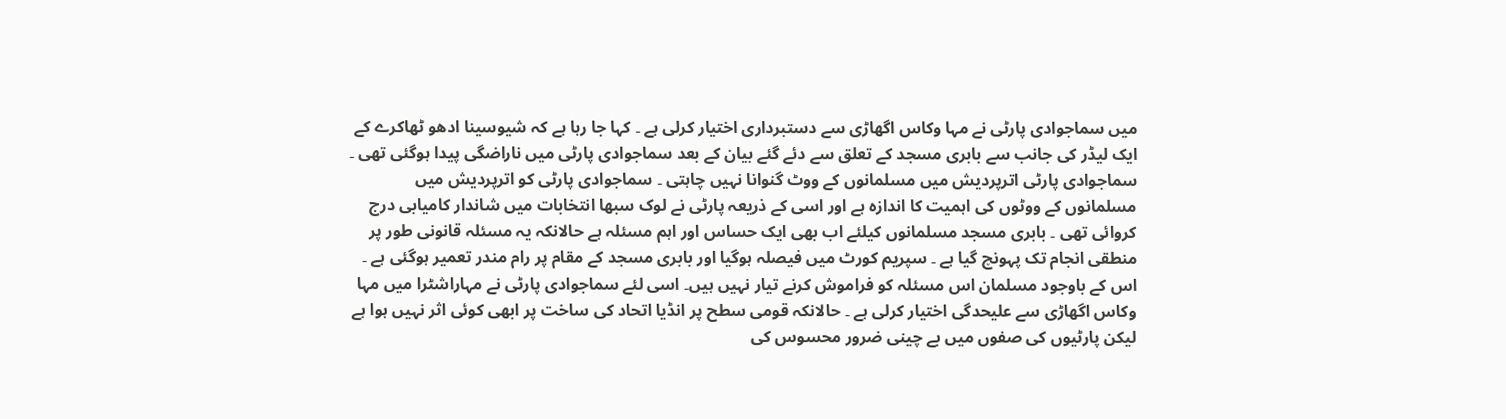میں سماجوادی پارٹی نے مہا وکاس اگھاڑی سے دستبرداری اختیار کرلی ہے ۔ کہا جا رہا ہے کہ شیوسینا ادھو ٹھاکرے کے ایک لیڈر کی جانب سے بابری مسجد کے تعلق سے دئے گئے بیان کے بعد سماجوادی پارٹی میں ناراضگی پیدا ہوگئی تھی ۔ سماجوادی پارٹی اترپردیش میں مسلمانوں کے ووٹ گنوانا نہیں چاہتی ۔ سماجوادی پارٹی کو اترپردیش میں مسلمانوں کے ووٹوں کی اہمیت کا اندازہ ہے اور اسی کے ذریعہ پارٹی نے لوک سبھا انتخابات میں شاندار کامیابی درج کروائی تھی ۔ بابری مسجد مسلمانوں کیلئے اب بھی ایک حساس اور اہم مسئلہ ہے حالانکہ یہ مسئلہ قانونی طور پر منطقی انجام تک پہونچ گیا ہے ۔ سپریم کورٹ میں فیصلہ ہوگیا اور بابری مسجد کے مقام پر رام مندر تعمیر ہوگئی ہے ۔ اس کے باوجود مسلمان اس مسئلہ کو فراموش کرنے تیار نہیں ہیں۔ اسی لئے سماجوادی پارٹی نے مہاراشٹرا میں مہا وکاس اگھاڑی سے علیحدگی اختیار کرلی ہے ۔ حالانکہ قومی سطح پر انڈیا اتحاد کی ساخت پر ابھی کوئی اثر نہیں ہوا ہے لیکن پارٹیوں کی صفوں میں بے چینی ضرور محسوس کی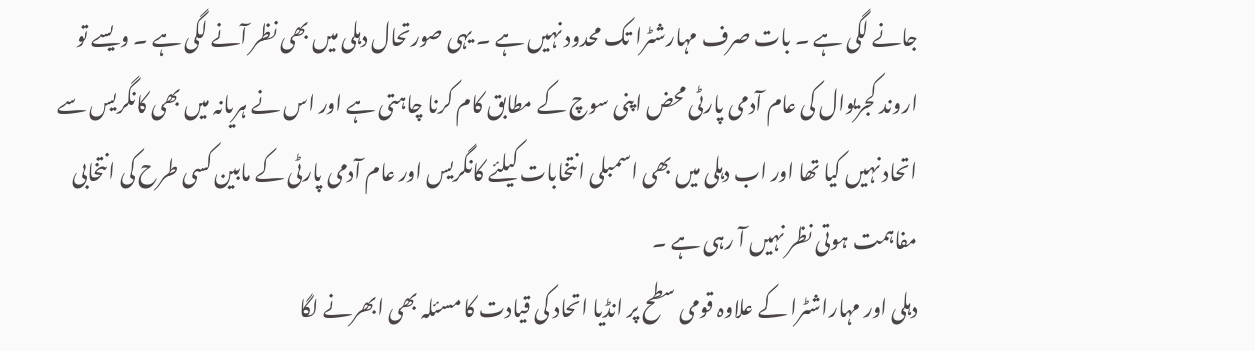جانے لگی ہے ۔ بات صرف مہارشٹرا تک محدود نہیں ہے ۔ یہی صورتحال دہلی میں بھی نظر آنے لگی ہے ۔ ویسے تو اروند کجریوال کی عام آدمی پارٹی محض اپنی سوچ کے مطابق کام کرنا چاہتی ہے اور اس نے ہریانہ میں بھی کانگریس سے اتحاد نہیں کیا تھا اور اب دہلی میں بھی اسمبلی انتخابات کیلئے کانگریس اور عام آدمی پارٹی کے مابین کسی طرح کی انتخابی مفاہمت ہوتی نظر نہیں آ رہی ہے ۔
دہلی اور مہاراشٹرا کے علاوہ قومی سطح پر انڈیا اتحاد کی قیادت کا مسئلہ بھی ابھرنے لگا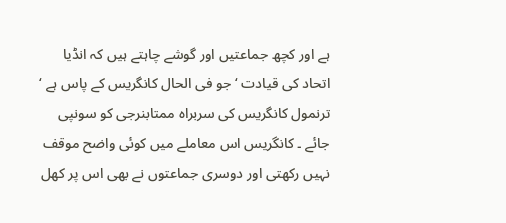ہے اور کچھ جماعتیں اور گوشے چاہتے ہیں کہ انڈیا اتحاد کی قیادت ‘ جو فی الحال کانگریس کے پاس ہے ‘ ترنمول کانگریس کی سربراہ ممتابنرجی کو سونپی جائے ۔ کانگریس اس معاملے میں کوئی واضح موقف نہیں رکھتی اور دوسری جماعتوں نے بھی اس پر کھل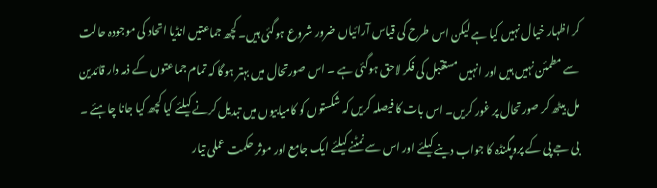کر اظہار خیال نہیں کیا ہے لیکن اس طرح کی قیاس آرائیاں ضرور شروع ہوگئی ہیں۔ کچھ جماعتیں انڈیا اتحاد کی موجودہ حالت سے مطمئن نہیں ہیں اور انہیں مستقبل کی فکر لاحق ہوگئی ہے ۔ اس صورتحال میں بہتر ہوگا کہ تمام جماعتوں کے ذمہ دار قائدین مل بیٹھ کر صورتحال پر غور کریں۔ اس بات کا فیصلہ کریں کہ شکستوں کو کامیابیوں میں تبدیل کرنے کیلئے کیا کچھ کیا جانا چاہئے ۔ بی جے پی کے پروپگنڈہ کا جواب دینے کیلئے اور اس سے نمٹنے کیلئے ایک جامع اور موثر حکمت عملی تیار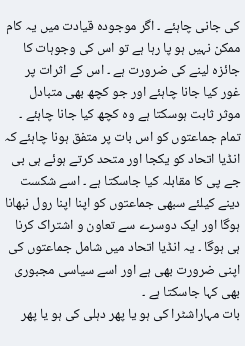کی جانی چاہئے ۔ اگر موجودہ قیادت میں یہ کام ممکن نہیں ہو پا رہا ہے تو اس کی وجوہات کا جائزہ لینے کی ضرورت ہے ۔ اس کے اثرات پر غور کیا جانا چاہئے اور جو کچھ بھی متبادل موثر ثابت ہوسکتا ہے وہ کچھ کیا جانا چاہئے ۔ تمام جماعتوں کو اس بات پر متفق ہونا چاہئے کہ انڈیا اتحاد کو یکجا اور متحد کرتے ہوئے ہی بی جے پی کا مقابلہ کیا جاسکتا ہے ۔ اسے شکست دینے کیلئے سبھی جماعتوں کو اپنا اپنا رول نبھانا ہوگا اور ایک دوسرے سے تعاون و اشتراک کرنا ہی ہوگا ۔ یہ انڈیا اتحاد میں شامل جماعتوں کی اپنی ضرورت بھی ہے اور اسے سیاسی مجبوری بھی کہا جاسکتا ہے ۔
بات مہاراشٹرا کی ہو یا پھر دہلی کی ہو یا پھر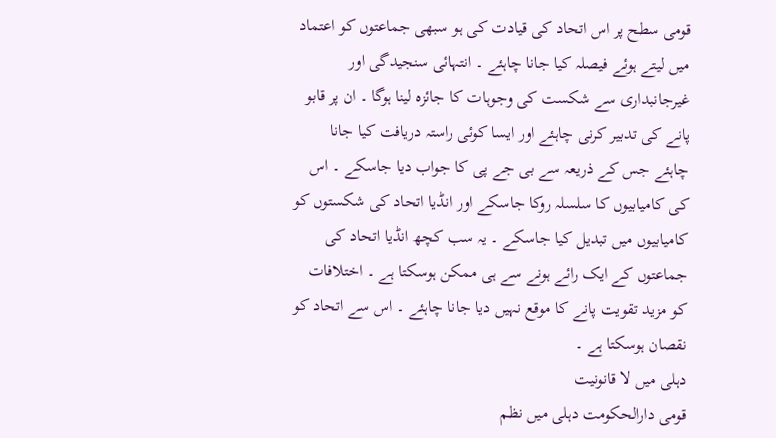قومی سطح پر اس اتحاد کی قیادت کی ہو سبھی جماعتوں کو اعتماد میں لیتے ہوئے فیصلہ کیا جانا چاہئے ۔ انتہائی سنجیدگی اور غیرجانبداری سے شکست کی وجوہات کا جائزہ لینا ہوگا ۔ ان پر قابو پانے کی تدبیر کرنی چاہئے اور ایسا کوئی راستہ دریافت کیا جانا چاہئے جس کے ذریعہ سے بی جے پی کا جواب دیا جاسکے ۔ اس کی کامیابیوں کا سلسلہ روکا جاسکے اور انڈیا اتحاد کی شکستوں کو کامیابیوں میں تبدیل کیا جاسکے ۔ یہ سب کچھ انڈیا اتحاد کی جماعتوں کے ایک رائے ہونے سے ہی ممکن ہوسکتا ہے ۔ اختلافات کو مزید تقویت پانے کا موقع نہیں دیا جانا چاہئے ۔ اس سے اتحاد کو نقصان ہوسکتا ہے ۔
دہلی میں لا قانونیت
قومی دارالحکومت دہلی میں نظم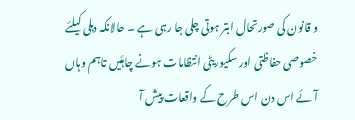و قانون کی صورتحال ابتر ہوتی چلی جا رہی ہے ۔ حالانکہ دہلی کیلئے خصوصی حفاظتی اور سکیوریٹی انتظامات ہونے چاہئیں تاہم وہاں آئے اس دن اس طرح کے واقعات پیش آ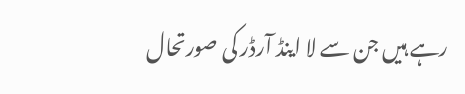رہے ہیں جن سے لا اینڈ آرڈر کی صورتحال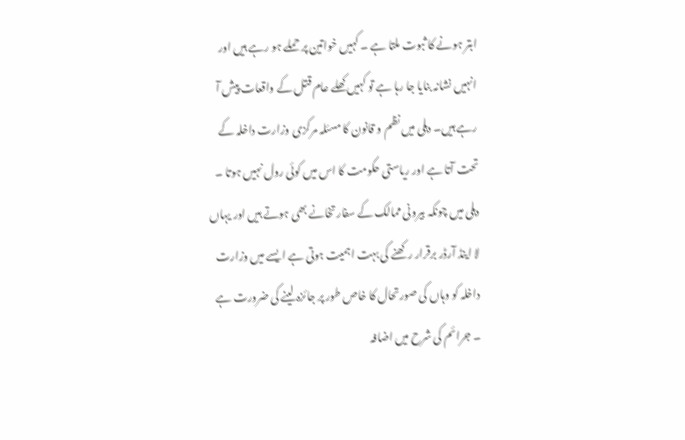ابتر ہونے کا ثبوت ملتا ہے ۔ کہیں خواتین پر حملے ہو رہے ہیں اور انہیں نشانہ بنایا جا رہا ہے تو کہیں کھلے عام قتل کے واقعات پیش آ رہے ہیں۔ دہلی میں نظم و قانون کا مسئلہ مرکزی وزارت داخلہ کے تحت آتا ہے اور ریاستی حکومت کا اس میں کوئی رول نہیں ہوتا ۔ دہلی میں چونکہ بیرونی ممالک کے سفارتخانے بھی ہوتے ہیں اور یہاں لا اینڈ آرڈر برقرار رکھنے کی بہت اہمیت ہوتی ہے ایسے میں وزارت داخلہ کو وہاں کی صورتحال کا خاص طور پر جائزہ لینے کی ضرورت ہے ۔ جرائم کی شرح میں اضافہ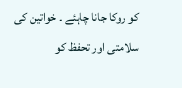کو روکا جانا چاہئے ۔ خواتین کی سلامتی اور تحفظ کو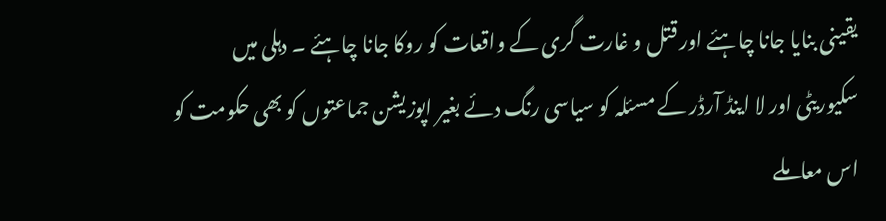یقینی بنایا جانا چاہئے اور قتل و غارت گری کے واقعات کو روکا جانا چاہئے ۔ دہلی میں سکیوریٹی اور لا اینڈ آرڈر کے مسئلہ کو سیاسی رنگ دئے بغیر اپوزیشن جماعتوں کو بھی حکومت کو اس معاملے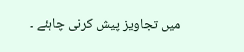میں تجاویز پیش کرنی چاہئے ۔